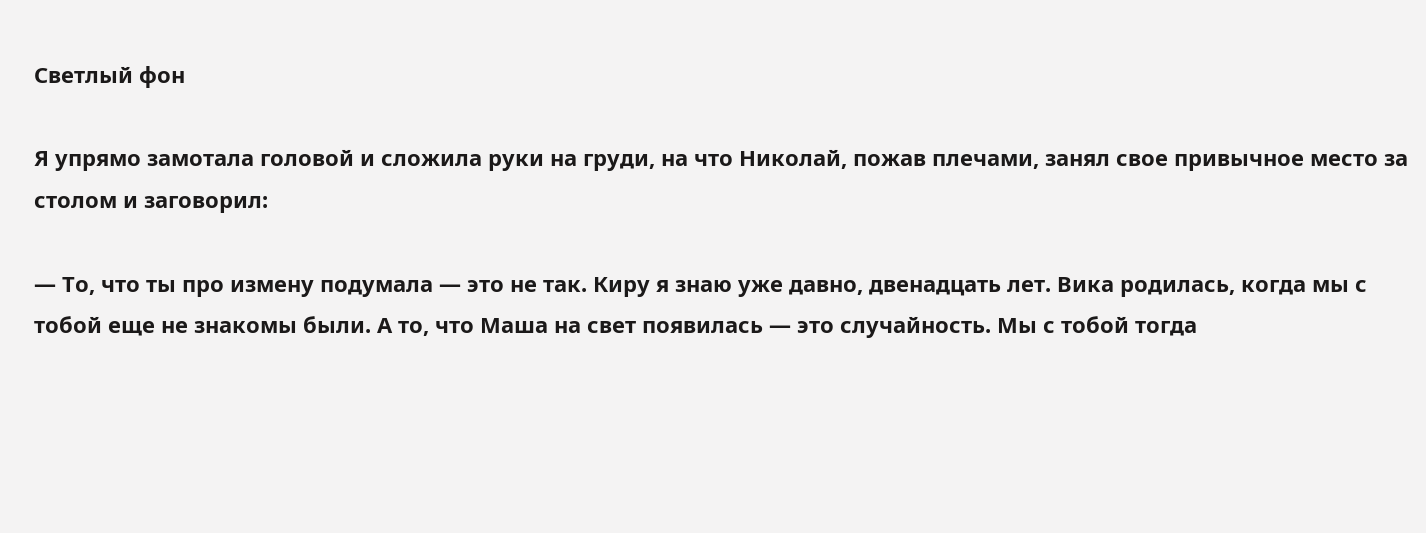Светлый фон

Я упрямо замотала головой и сложила руки на груди, на что Николай, пожав плечами, занял свое привычное место за столом и заговорил:

— То, что ты про измену подумала — это не так. Киру я знаю уже давно, двенадцать лет. Вика родилась, когда мы с тобой еще не знакомы были. А то, что Маша на свет появилась — это случайность. Мы с тобой тогда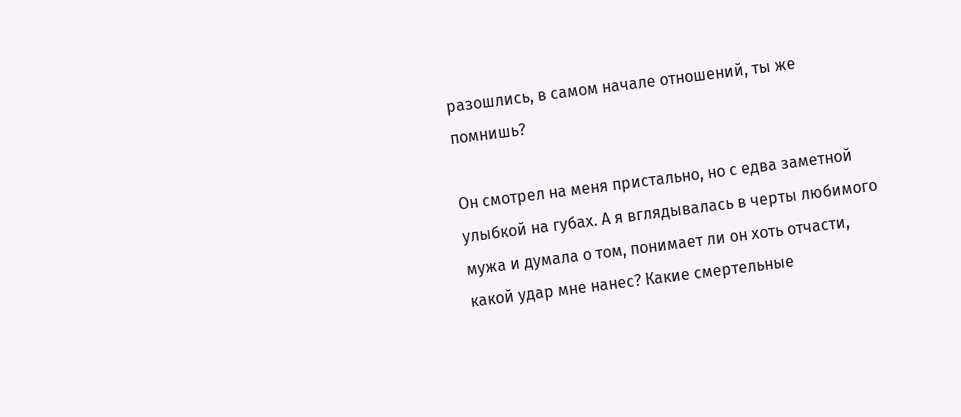разошлись, в самом начале отношений, ты же помнишь?

Он смотрел на меня пристально, но с едва заметной улыбкой на губах. А я вглядывалась в черты любимого мужа и думала о том, понимает ли он хоть отчасти, какой удар мне нанес? Какие смертельные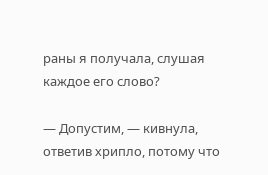раны я получала, слушая каждое его слово?

— Допустим, — кивнула, ответив хрипло, потому что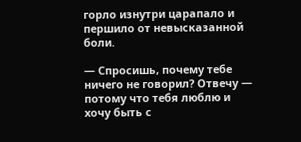горло изнутри царапало и першило от невысказанной боли.

— Спросишь, почему тебе ничего не говорил? Отвечу — потому что тебя люблю и хочу быть с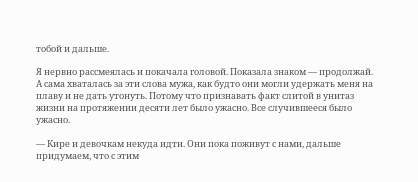тобой и дальше.

Я нервно рассмеялась и покачала головой. Показала знаком — продолжай. А сама хваталась за эти слова мужа, как будто они могли удержать меня на плаву и не дать утонуть. Потому что признавать факт слитой в унитаз жизни на протяжении десяти лет было ужасно. Все случившееся было ужасно.

— Кире и девочкам некуда идти. Они пока поживут с нами, дальше придумаем, что с этим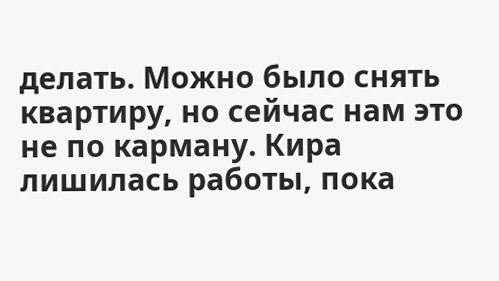делать. Можно было снять квартиру, но сейчас нам это не по карману. Кира лишилась работы, пока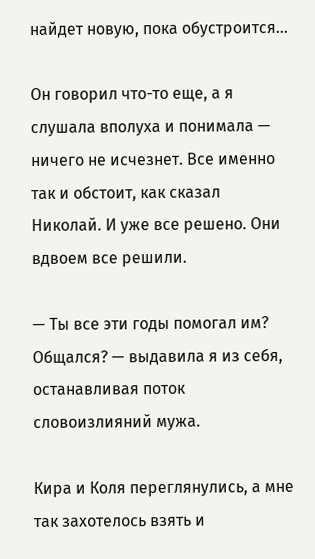найдет новую, пока обустроится…

Он говорил что-то еще, а я слушала вполуха и понимала — ничего не исчезнет. Все именно так и обстоит, как сказал Николай. И уже все решено. Они вдвоем все решили.

— Ты все эти годы помогал им? Общался? — выдавила я из себя, останавливая поток словоизлияний мужа.

Кира и Коля переглянулись, а мне так захотелось взять и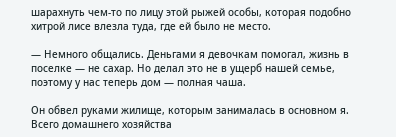шарахнуть чем-то по лицу этой рыжей особы, которая подобно хитрой лисе влезла туда, где ей было не место.

— Немного общались. Деньгами я девочкам помогал, жизнь в поселке — не сахар. Но делал это не в ущерб нашей семье, поэтому у нас теперь дом — полная чаша.

Он обвел руками жилище, которым занималась в основном я. Всего домашнего хозяйства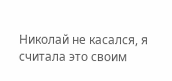Николай не касался, я считала это своим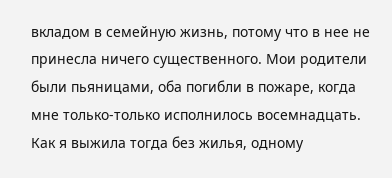вкладом в семейную жизнь, потому что в нее не принесла ничего существенного. Мои родители были пьяницами, оба погибли в пожаре, когда мне только-только исполнилось восемнадцать. Как я выжила тогда без жилья, одному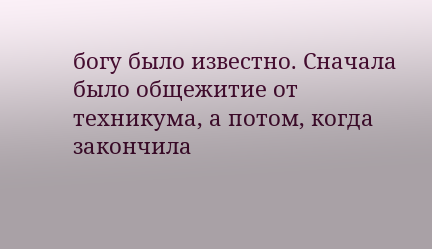богу было известно. Сначала было общежитие от техникума, а потом, когда закончила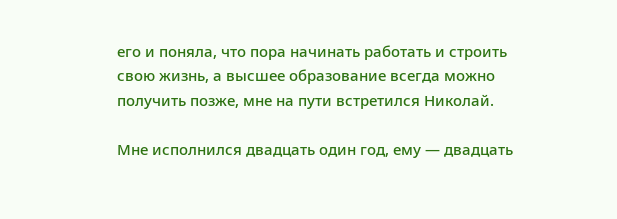его и поняла, что пора начинать работать и строить свою жизнь, а высшее образование всегда можно получить позже, мне на пути встретился Николай.

Мне исполнился двадцать один год, ему — двадцать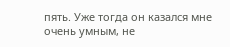пять. Уже тогда он казался мне очень умным, не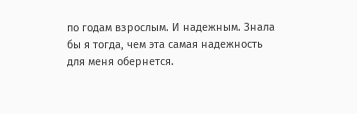по годам взрослым. И надежным. Знала бы я тогда, чем эта самая надежность для меня обернется.